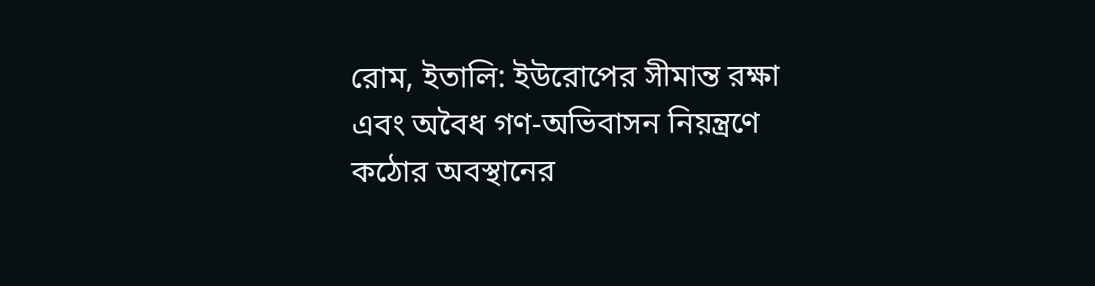রোম, ইতালি: ইউরোপের সীমান্ত রক্ষা এবং অবৈধ গণ-অভিবাসন নিয়ন্ত্রণে কঠোর অবস্থানের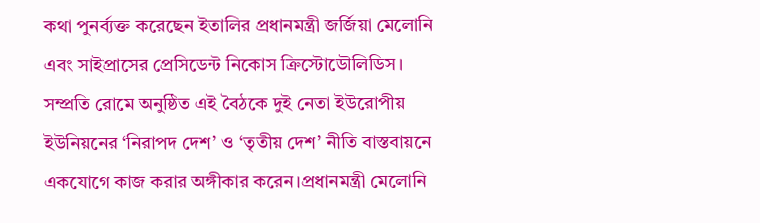কথা পুনর্ব্যক্ত করেছেন ইতালির প্রধানমন্ত্রী জর্জিয়া মেলোনি এবং সাইপ্রাসের প্রেসিডেন্ট নিকোস ক্রিস্টোডৌলিডিস। সম্প্রতি রোমে অনুষ্ঠিত এই বৈঠকে দুই নেতা ইউরোপীয় ইউনিয়নের ‘নিরাপদ দেশ’ ও ‘তৃতীয় দেশ’ নীতি বাস্তবায়নে একযোগে কাজ করার অঙ্গীকার করেন।প্রধানমন্ত্রী মেলোনি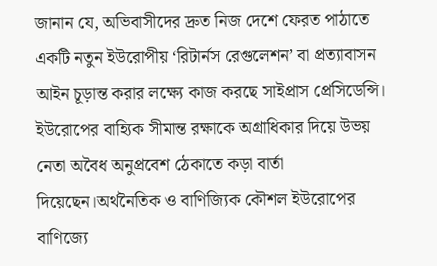জানান যে, অভিবাসীদের দ্রুত নিজ দেশে ফেরত পাঠাতে একটি নতুন ইউরোপীয় ‘রিটার্নস রেগুলেশন’ বা প্রত্যাবাসন আইন চূড়ান্ত করার লক্ষ্যে কাজ করছে সাইপ্রাস প্রেসিডেন্সি। ইউরোপের বাহ্যিক সীমান্ত রক্ষাকে অগ্রাধিকার দিয়ে উভয় নেতা অবৈধ অনুপ্রবেশ ঠেকাতে কড়া বার্তা দিয়েছেন।অর্থনৈতিক ও বাণিজ্যিক কৌশল ইউরোপের বাণিজ্যে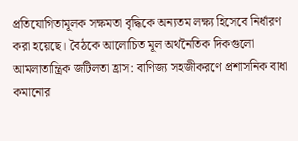প্রতিযোগিতামূলক সক্ষমতা বৃদ্ধিকে অন্যতম লক্ষ্য হিসেবে নির্ধারণ করা হয়েছে। বৈঠকে আলোচিত মূল অর্থনৈতিক দিকগুলো আমলাতান্ত্রিক জটিলতা হ্রাস: বাণিজ্য সহজীকরণে প্রশাসনিক বাধা কমানোর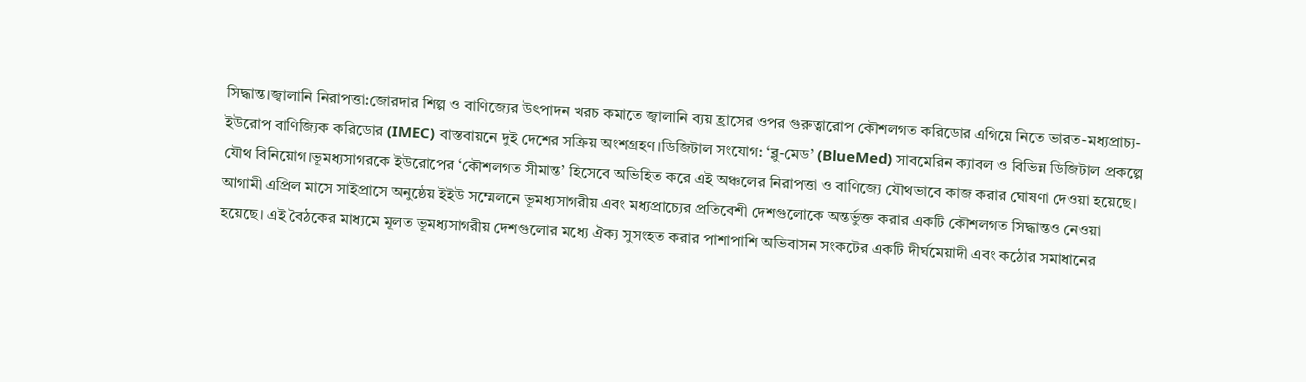সিদ্ধান্ত।জ্বালানি নিরাপত্তা:জোরদার শিল্প ও বাণিজ্যের উৎপাদন খরচ কমাতে জ্বালানি ব্যয় হ্রাসের ওপর গুরুত্বারোপ কৌশলগত করিডোর এগিয়ে নিতে ভারত-মধ্যপ্রাচ্য-ইউরোপ বাণিজ্যিক করিডোর (IMEC) বাস্তবায়নে দুই দেশের সক্রিয় অংশগ্রহণ।ডিজিটাল সংযোগ: ‘ব্লু-মেড’ (BlueMed) সাবমেরিন ক্যাবল ও বিভিন্ন ডিজিটাল প্রকল্পে যৌথ বিনিয়োগ।ভূমধ্যসাগরকে ইউরোপের ‘কৌশলগত সীমান্ত’ হিসেবে অভিহিত করে এই অঞ্চলের নিরাপত্তা ও বাণিজ্যে যৌথভাবে কাজ করার ঘোষণা দেওয়া হয়েছে। আগামী এপ্রিল মাসে সাইপ্রাসে অনুষ্ঠেয় ইইউ সম্মেলনে ভূমধ্যসাগরীয় এবং মধ্যপ্রাচ্যের প্রতিবেশী দেশগুলোকে অন্তর্ভুক্ত করার একটি কৌশলগত সিদ্ধান্তও নেওয়া হয়েছে। এই বৈঠকের মাধ্যমে মূলত ভূমধ্যসাগরীয় দেশগুলোর মধ্যে ঐক্য সুসংহত করার পাশাপাশি অভিবাসন সংকটের একটি দীর্ঘমেয়াদী এবং কঠোর সমাধানের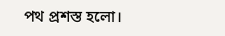পথ প্রশস্ত হলো।